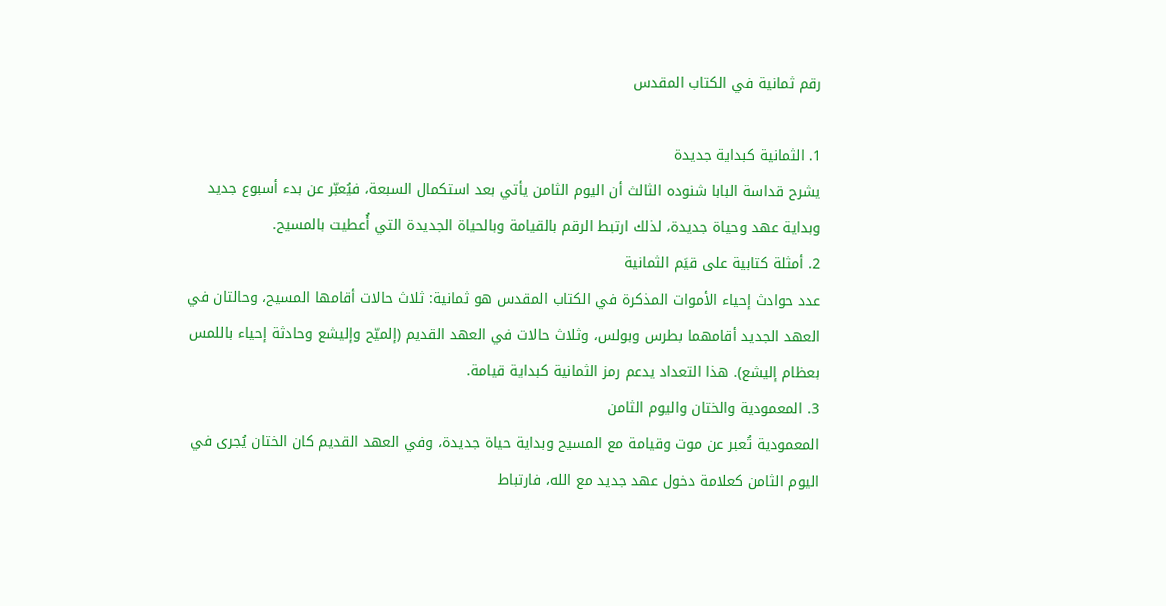رقم ثمانية في الكتاب المقدس

1. الثمانية كبداية جديدة
يشرح قداسة البابا شنوده الثالث أن اليوم الثامن يأتي بعد استكمال السبعة، فيُعبّر عن بدء أسبوع جديد وبداية عهد وحياة جديدة، لذلك ارتبط الرقم بالقيامة وبالحياة الجديدة التي أُعطيت بالمسيح.
2. أمثلة كتابية على قيَم الثمانية
عدد حوادث إحياء الأموات المذكرة في الكتاب المقدس هو ثمانية: ثلاث حالات أقامها المسيح، وحالتان في العهد الجديد أقامهما بطرس وبولس، وثلاث حالات في العهد القديم (إلميّح وإليشع وحادثة إحياء باللمس بعظام إليشع). هذا التعداد يدعم رمز الثمانية كبداية قيامة.
3. المعمودية والختان واليوم الثامن
المعمودية تُعبر عن موت وقيامة مع المسيح وبداية حياة جديدة، وفي العهد القديم كان الختان يُجرى في اليوم الثامن كعلامة دخول عهد جديد مع الله، فارتباط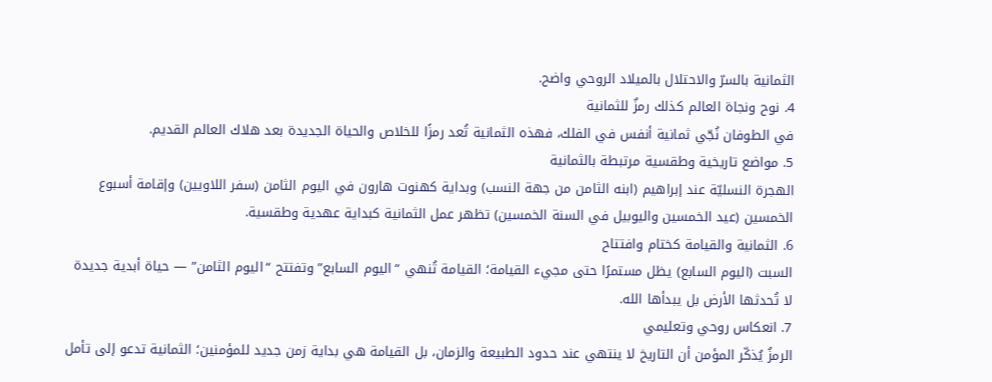الثمانية بالسرّ والاحتلال بالميلاد الروحي واضح.
4. نوح ونجاة العالم كذلك رمزٌ للثمانية
في الطوفان نُجّي ثمانية أنفس في الفلك، فهذه الثمانية تُعد رمزًا للخلاص والحياة الجديدة بعد هلاك العالم القديم.
5. مواضع تاريخية وطقسية مرتبطة بالثمانية
الهجرة النسليّة عند إبراهيم (ابنه الثامن من جهة النسب) وبداية كهنوت هارون في اليوم الثامن (سفر اللاويين) وإقامة أسبوع الخمسين (عيد الخمسين واليوبيل في السنة الخمسين) تظهر عمل الثمانية كبداية عهدية وطقسية.
6. الثمانية والقيامة كختام وافتتاح
السبت (اليوم السابع) يظل مستمرًا حتى مجيء القيامة؛ القيامة تُنهي “اليوم السابع” وتفتتح “اليوم الثامن” — حياة أبدية جديدة لا تُحدثها الأرض بل يبدأها الله.
7. انعكاس روحي وتعليمي
الرمزُ يُذكّر المؤمن أن التاريخ لا ينتهي عند حدود الطبيعة والزمان، بل القيامة هي بداية زمن جديد للمؤمنين؛ الثمانية تدعو إلى تأمل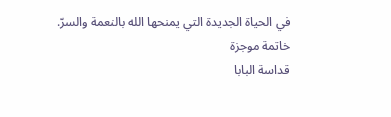في الحياة الجديدة التي يمنحها الله بالنعمة والسرّ.
خاتمة موجزة
قداسة البابا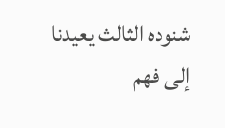شنوده الثالث يعيدنا إلى فهم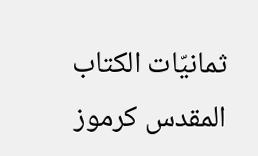ثمانيّات الكتاب المقدس كرموز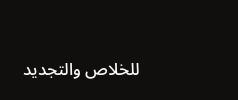للخلاص والتجديد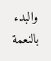والبدء بالنعمة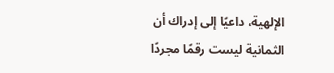الإلهية، داعيًا إلى إدراك أن الثمانية ليست رقمًا مجردًا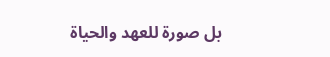بل صورة للعهد والحياة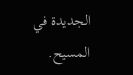الجديدة في المسيح.